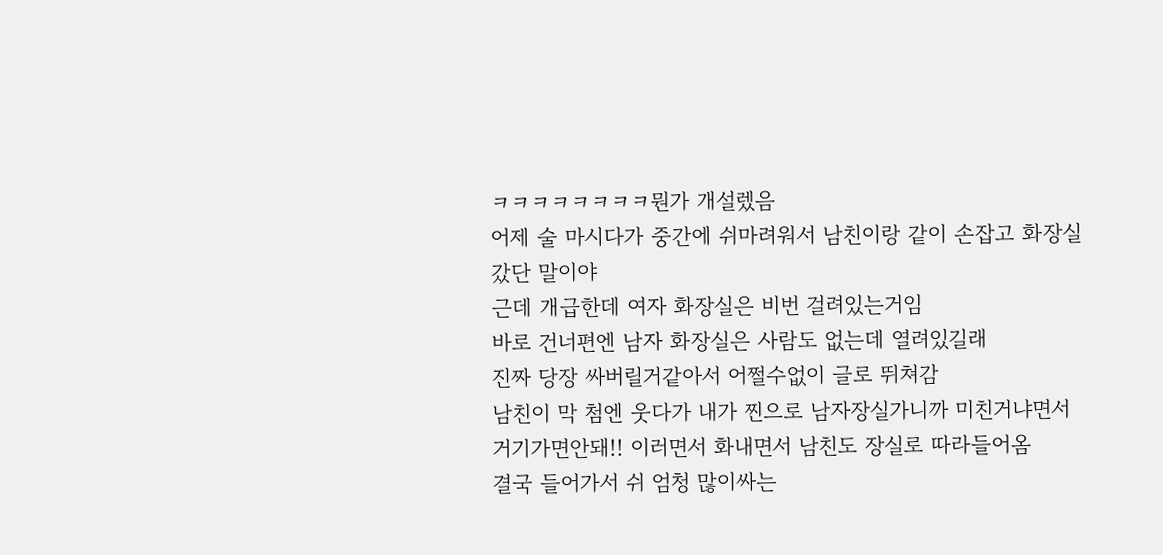ㅋㅋㅋㅋㅋㅋㅋㅋ뭔가 개설렜음
어제 술 마시다가 중간에 쉬마려워서 남친이랑 같이 손잡고 화장실 갔단 말이야
근데 개급한데 여자 화장실은 비번 걸려있는거임
바로 건너편엔 남자 화장실은 사람도 없는데 열려있길래
진짜 당장 싸버릴거같아서 어쩔수없이 글로 뛰쳐감
남친이 막 첨엔 웃다가 내가 찐으로 남자장실가니까 미친거냐면서 거기가면안돼!! 이러면서 화내면서 남친도 장실로 따라들어옴
결국 들어가서 쉬 엄청 많이싸는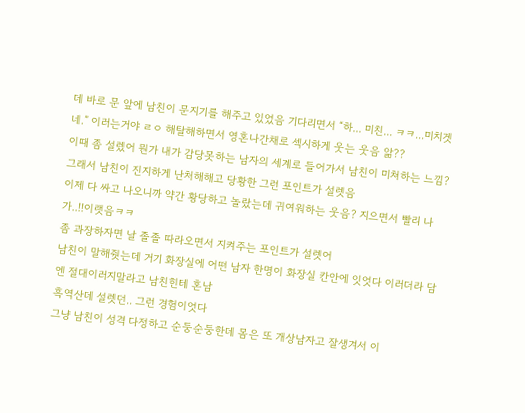데 바로 문 앞에 남친이 문지기를 해주고 있었음 기다리면서 “하... 미친... ㅋㅋ...미치겟네.” 이러는거야 ㄹㅇ 해탈해하면서 영혼나간채로 섹시하게 웃는 웃음 앎??
이때 좀 설렜어 뭔가 내가 감당못하는 남자의 세계로 들어가서 남친이 미쳐하는 느낌? 그래서 남친이 진지하게 난처해해고 당황한 그런 포인트가 설렛음
이제 다 싸고 나오니까 약간 황당하고 놀랐는데 귀여워하는 웃음? 지으면서 빨리 나가..!!이랫음ㅋㅋ
좀 과장하자면 날 졸졸 따라오면서 지켜주는 포인트가 설렛어
남친이 말해줫는데 거기 화장실에 어떤 남자 한명이 화장실 칸안에 잇엇다 이러더라 담엔 절대이러지말라고 남친힌테 혼남
흑역산데 설렛던.. 그런 경험이엇다
그냥 남친이 성격 다정하고 순둥순둥한데 몸은 또 개상남자고 잘생겨서 이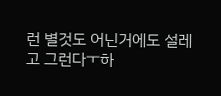런 별것도 어닌거에도 설레고 그런다ㅜ하